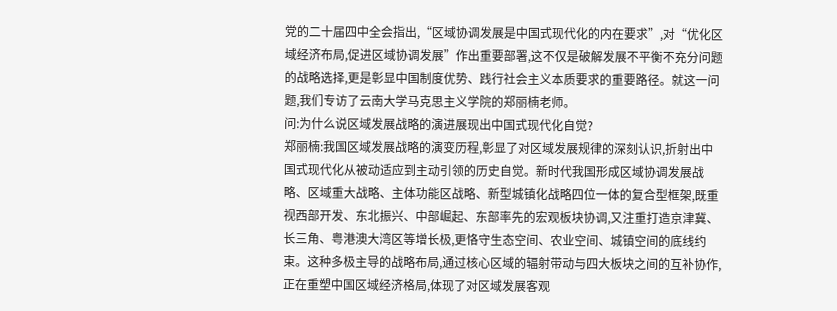党的二十届四中全会指出,“区域协调发展是中国式现代化的内在要求”,对“优化区域经济布局,促进区域协调发展”作出重要部署,这不仅是破解发展不平衡不充分问题的战略选择,更是彰显中国制度优势、践行社会主义本质要求的重要路径。就这一问题,我们专访了云南大学马克思主义学院的郑丽楠老师。
问:为什么说区域发展战略的演进展现出中国式现代化自觉?
郑丽楠:我国区域发展战略的演变历程,彰显了对区域发展规律的深刻认识,折射出中国式现代化从被动适应到主动引领的历史自觉。新时代我国形成区域协调发展战略、区域重大战略、主体功能区战略、新型城镇化战略四位一体的复合型框架,既重视西部开发、东北振兴、中部崛起、东部率先的宏观板块协调,又注重打造京津冀、长三角、粤港澳大湾区等增长极,更恪守生态空间、农业空间、城镇空间的底线约束。这种多极主导的战略布局,通过核心区域的辐射带动与四大板块之间的互补协作,正在重塑中国区域经济格局,体现了对区域发展客观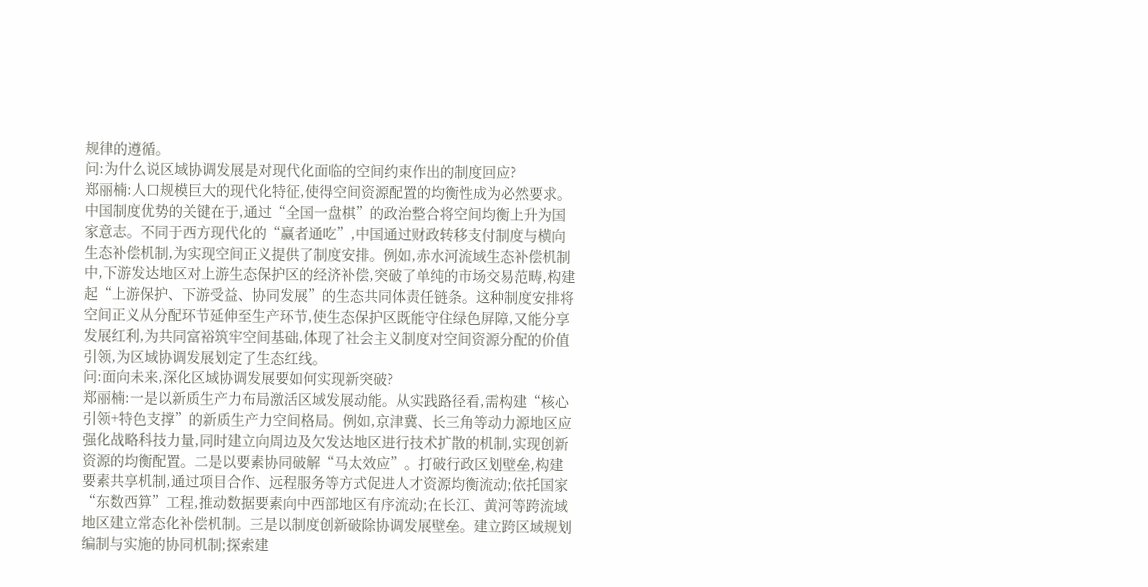规律的遵循。
问:为什么说区域协调发展是对现代化面临的空间约束作出的制度回应?
郑丽楠:人口规模巨大的现代化特征,使得空间资源配置的均衡性成为必然要求。中国制度优势的关键在于,通过“全国一盘棋”的政治整合将空间均衡上升为国家意志。不同于西方现代化的“赢者通吃”,中国通过财政转移支付制度与横向生态补偿机制,为实现空间正义提供了制度安排。例如,赤水河流域生态补偿机制中,下游发达地区对上游生态保护区的经济补偿,突破了单纯的市场交易范畴,构建起“上游保护、下游受益、协同发展”的生态共同体责任链条。这种制度安排将空间正义从分配环节延伸至生产环节,使生态保护区既能守住绿色屏障,又能分享发展红利,为共同富裕筑牢空间基础,体现了社会主义制度对空间资源分配的价值引领,为区域协调发展划定了生态红线。
问:面向未来,深化区域协调发展要如何实现新突破?
郑丽楠:一是以新质生产力布局激活区域发展动能。从实践路径看,需构建“核心引领+特色支撑”的新质生产力空间格局。例如,京津冀、长三角等动力源地区应强化战略科技力量,同时建立向周边及欠发达地区进行技术扩散的机制,实现创新资源的均衡配置。二是以要素协同破解“马太效应”。打破行政区划壁垒,构建要素共享机制,通过项目合作、远程服务等方式促进人才资源均衡流动;依托国家“东数西算”工程,推动数据要素向中西部地区有序流动;在长江、黄河等跨流域地区建立常态化补偿机制。三是以制度创新破除协调发展壁垒。建立跨区域规划编制与实施的协同机制;探索建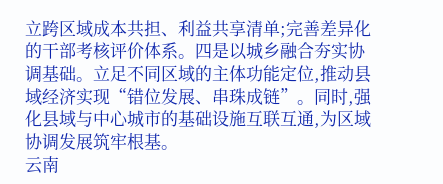立跨区域成本共担、利益共享清单;完善差异化的干部考核评价体系。四是以城乡融合夯实协调基础。立足不同区域的主体功能定位,推动县域经济实现“错位发展、串珠成链”。同时,强化县域与中心城市的基础设施互联互通,为区域协调发展筑牢根基。
云南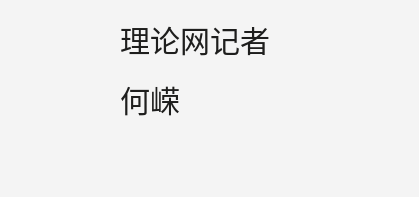理论网记者 何嵘